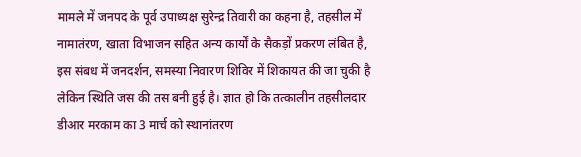मामले में जनपद के पूर्व उपाध्यक्ष सुरेन्द्र तिवारी का कहना है, तहसील में नामातंरण, खाता विभाजन सहित अन्य कार्यों के सैकड़ों प्रकरण लंबित है, इस संबध में जनदर्शन, समस्या निवारण शिविर में शिकायत की जा चुकी है लेकिन स्थिति जस की तस बनी हुई है। ज्ञात हो कि तत्कालीन तहसीलदार डीआर मरकाम का 3 मार्च को स्थानांतरण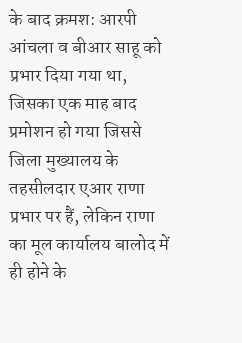के बाद क्रमश: आरपी आंचला व बीआर साहू को प्रभार दिया गया था, जिसका एक माह बाद प्रमोशन हो गया जिससे जिला मुख्यालय के तहसीलदार एआर राणा प्रभार पर हैं, लेकिन राणा का मूल कार्यालय बालोद में ही होने के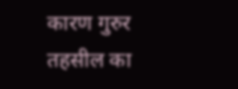कारण गुरुर तहसील का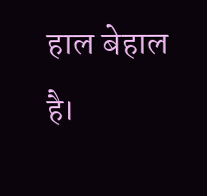हाल बेहाल है।